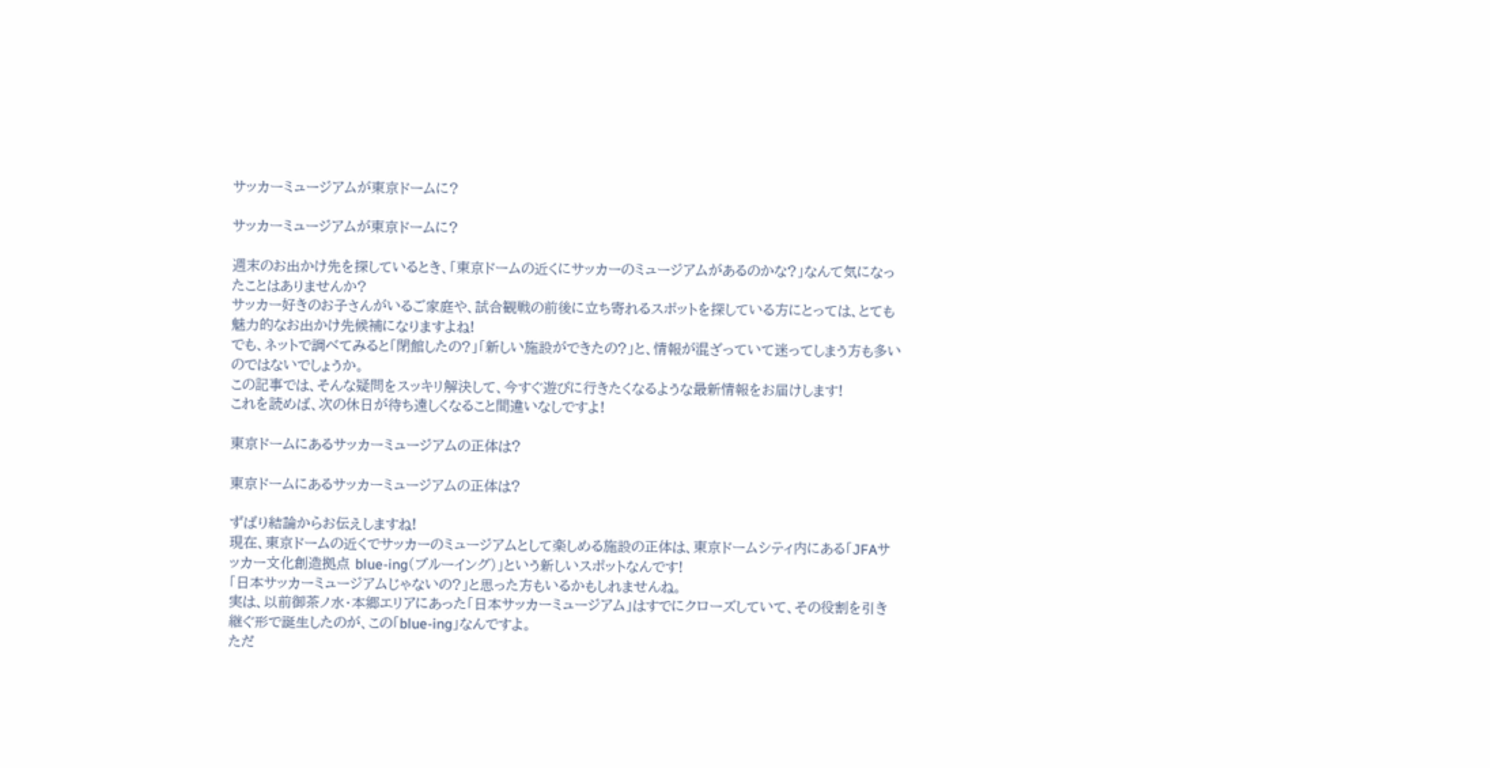サッカーミュージアムが東京ドームに?

サッカーミュージアムが東京ドームに?

週末のお出かけ先を探しているとき、「東京ドームの近くにサッカーのミュージアムがあるのかな?」なんて気になったことはありませんか?
サッカー好きのお子さんがいるご家庭や、試合観戦の前後に立ち寄れるスポットを探している方にとっては、とても魅力的なお出かけ先候補になりますよね!
でも、ネットで調べてみると「閉館したの?」「新しい施設ができたの?」と、情報が混ざっていて迷ってしまう方も多いのではないでしょうか。
この記事では、そんな疑問をスッキリ解決して、今すぐ遊びに行きたくなるような最新情報をお届けします!
これを読めば、次の休日が待ち遠しくなること間違いなしですよ!

東京ドームにあるサッカーミュージアムの正体は?

東京ドームにあるサッカーミュージアムの正体は?

ずばり結論からお伝えしますね!
現在、東京ドームの近くでサッカーのミュージアムとして楽しめる施設の正体は、東京ドームシティ内にある「JFAサッカー文化創造拠点 blue-ing(ブルーイング)」という新しいスポットなんです!
「日本サッカーミュージアムじゃないの?」と思った方もいるかもしれませんね。
実は、以前御茶ノ水・本郷エリアにあった「日本サッカーミュージアム」はすでにクローズしていて、その役割を引き継ぐ形で誕生したのが、この「blue-ing」なんですよ。
ただ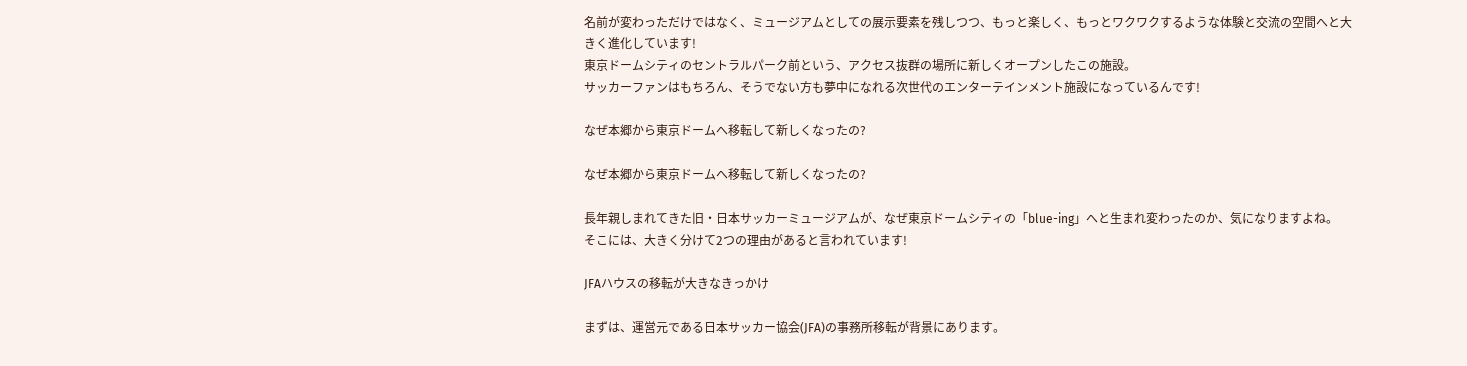名前が変わっただけではなく、ミュージアムとしての展示要素を残しつつ、もっと楽しく、もっとワクワクするような体験と交流の空間へと大きく進化しています!
東京ドームシティのセントラルパーク前という、アクセス抜群の場所に新しくオープンしたこの施設。
サッカーファンはもちろん、そうでない方も夢中になれる次世代のエンターテインメント施設になっているんです!

なぜ本郷から東京ドームへ移転して新しくなったの?

なぜ本郷から東京ドームへ移転して新しくなったの?

長年親しまれてきた旧・日本サッカーミュージアムが、なぜ東京ドームシティの「blue-ing」へと生まれ変わったのか、気になりますよね。
そこには、大きく分けて2つの理由があると言われています!

JFAハウスの移転が大きなきっかけ

まずは、運営元である日本サッカー協会(JFA)の事務所移転が背景にあります。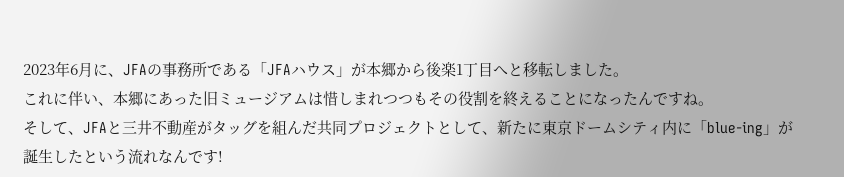2023年6月に、JFAの事務所である「JFAハウス」が本郷から後楽1丁目へと移転しました。
これに伴い、本郷にあった旧ミュージアムは惜しまれつつもその役割を終えることになったんですね。
そして、JFAと三井不動産がタッグを組んだ共同プロジェクトとして、新たに東京ドームシティ内に「blue-ing」が誕生したという流れなんです!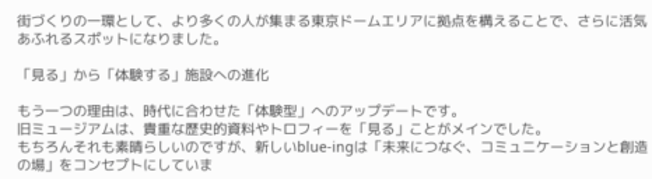街づくりの一環として、より多くの人が集まる東京ドームエリアに拠点を構えることで、さらに活気あふれるスポットになりました。

「見る」から「体験する」施設への進化

もう一つの理由は、時代に合わせた「体験型」へのアップデートです。
旧ミュージアムは、貴重な歴史的資料やトロフィーを「見る」ことがメインでした。
もちろんそれも素晴らしいのですが、新しいblue-ingは「未来につなぐ、コミュニケーションと創造の場」をコンセプトにしていま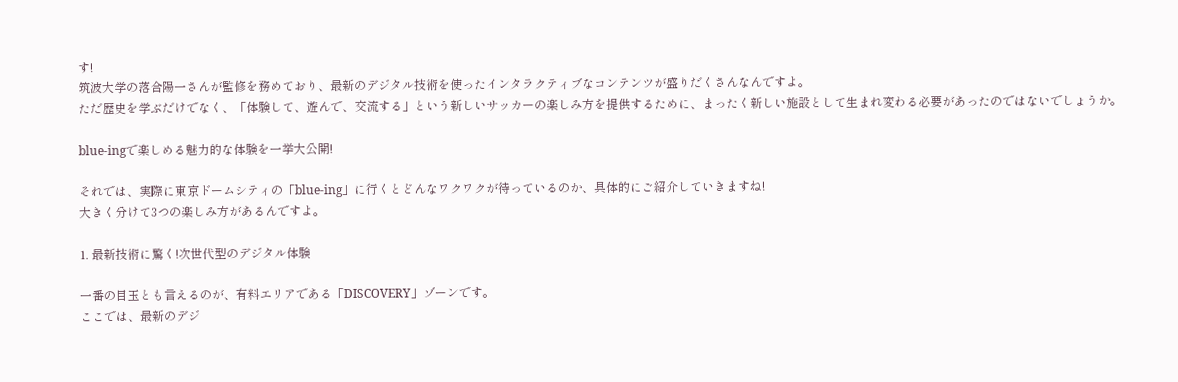す!
筑波大学の落合陽一さんが監修を務めており、最新のデジタル技術を使ったインタラクティブなコンテンツが盛りだくさんなんですよ。
ただ歴史を学ぶだけでなく、「体験して、遊んで、交流する」という新しいサッカーの楽しみ方を提供するために、まったく新しい施設として生まれ変わる必要があったのではないでしょうか。

blue-ingで楽しめる魅力的な体験を一挙大公開!

それでは、実際に東京ドームシティの「blue-ing」に行くとどんなワクワクが待っているのか、具体的にご紹介していきますね!
大きく分けて3つの楽しみ方があるんですよ。

1. 最新技術に驚く!次世代型のデジタル体験

一番の目玉とも言えるのが、有料エリアである「DISCOVERY」ゾーンです。
ここでは、最新のデジ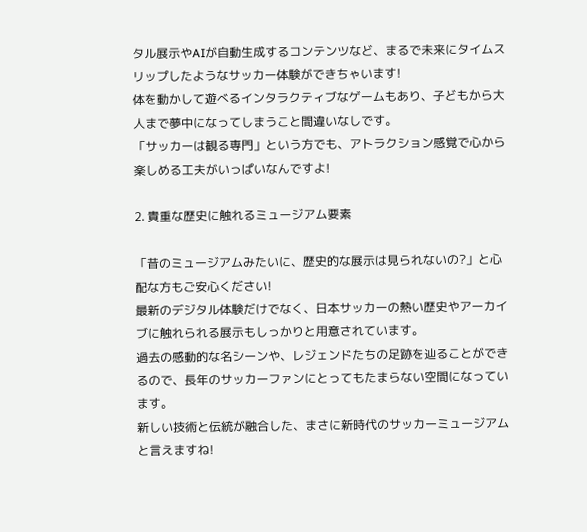タル展示やAIが自動生成するコンテンツなど、まるで未来にタイムスリップしたようなサッカー体験ができちゃいます!
体を動かして遊べるインタラクティブなゲームもあり、子どもから大人まで夢中になってしまうこと間違いなしです。
「サッカーは観る専門」という方でも、アトラクション感覚で心から楽しめる工夫がいっぱいなんですよ!

2. 貴重な歴史に触れるミュージアム要素

「昔のミュージアムみたいに、歴史的な展示は見られないの?」と心配な方もご安心ください!
最新のデジタル体験だけでなく、日本サッカーの熱い歴史やアーカイブに触れられる展示もしっかりと用意されています。
過去の感動的な名シーンや、レジェンドたちの足跡を辿ることができるので、長年のサッカーファンにとってもたまらない空間になっています。
新しい技術と伝統が融合した、まさに新時代のサッカーミュージアムと言えますね!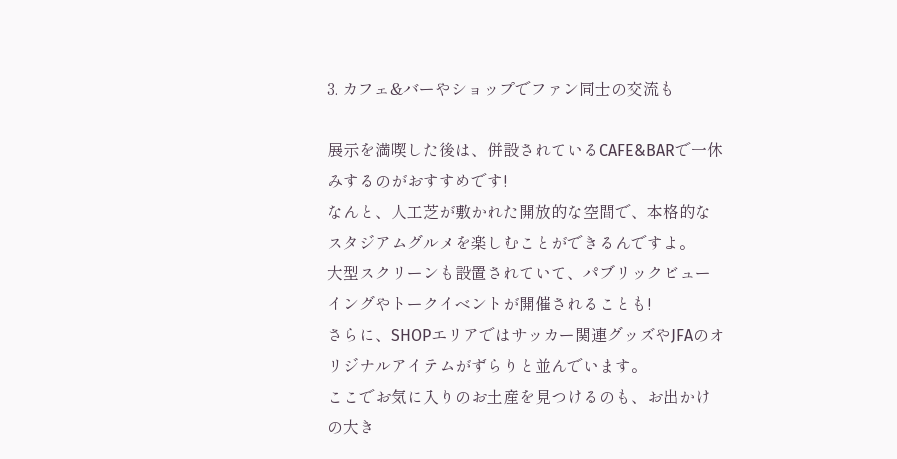3. カフェ&バーやショップでファン同士の交流も

展示を満喫した後は、併設されているCAFE&BARで一休みするのがおすすめです!
なんと、人工芝が敷かれた開放的な空間で、本格的なスタジアムグルメを楽しむことができるんですよ。
大型スクリーンも設置されていて、パブリックビューイングやトークイベントが開催されることも!
さらに、SHOPエリアではサッカー関連グッズやJFAのオリジナルアイテムがずらりと並んでいます。
ここでお気に入りのお土産を見つけるのも、お出かけの大き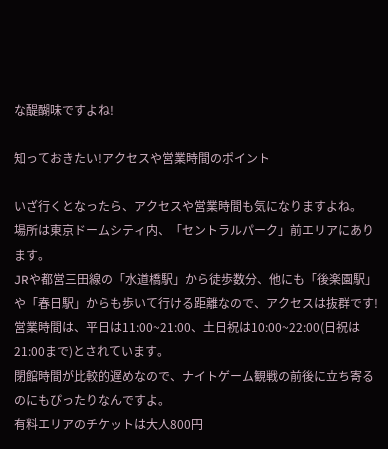な醍醐味ですよね!

知っておきたい!アクセスや営業時間のポイント

いざ行くとなったら、アクセスや営業時間も気になりますよね。
場所は東京ドームシティ内、「セントラルパーク」前エリアにあります。
JRや都営三田線の「水道橋駅」から徒歩数分、他にも「後楽園駅」や「春日駅」からも歩いて行ける距離なので、アクセスは抜群です!
営業時間は、平日は11:00~21:00、土日祝は10:00~22:00(日祝は21:00まで)とされています。
閉館時間が比較的遅めなので、ナイトゲーム観戦の前後に立ち寄るのにもぴったりなんですよ。
有料エリアのチケットは大人800円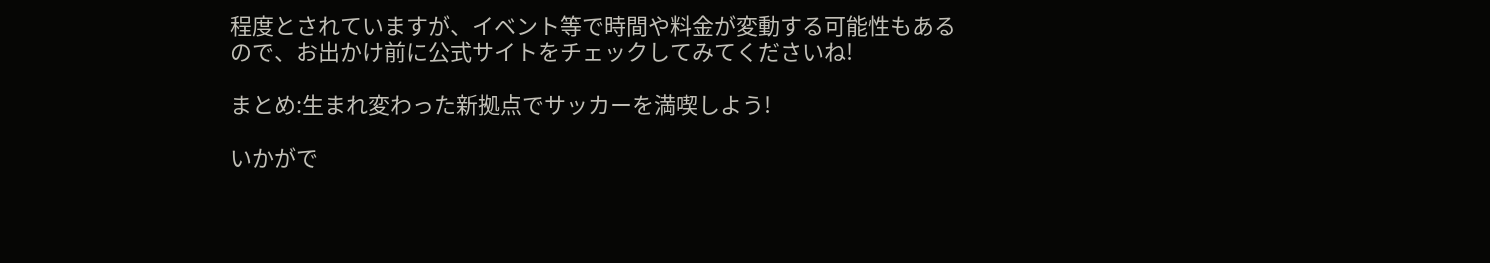程度とされていますが、イベント等で時間や料金が変動する可能性もあるので、お出かけ前に公式サイトをチェックしてみてくださいね!

まとめ:生まれ変わった新拠点でサッカーを満喫しよう!

いかがで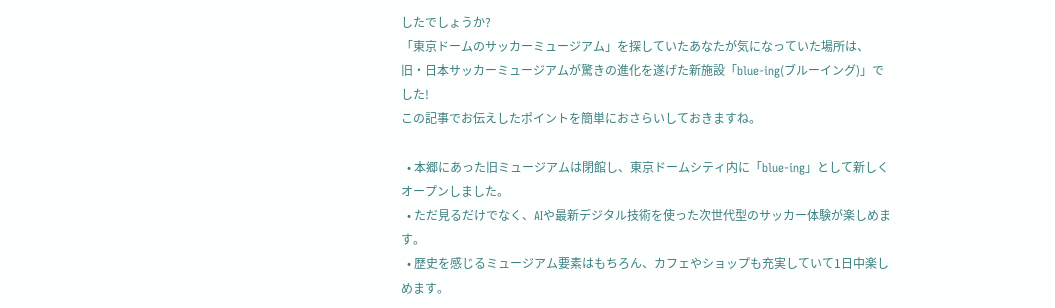したでしょうか?
「東京ドームのサッカーミュージアム」を探していたあなたが気になっていた場所は、旧・日本サッカーミュージアムが驚きの進化を遂げた新施設「blue-ing(ブルーイング)」でした!
この記事でお伝えしたポイントを簡単におさらいしておきますね。

  • 本郷にあった旧ミュージアムは閉館し、東京ドームシティ内に「blue-ing」として新しくオープンしました。
  • ただ見るだけでなく、AIや最新デジタル技術を使った次世代型のサッカー体験が楽しめます。
  • 歴史を感じるミュージアム要素はもちろん、カフェやショップも充実していて1日中楽しめます。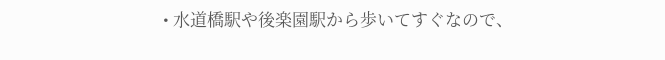• 水道橋駅や後楽園駅から歩いてすぐなので、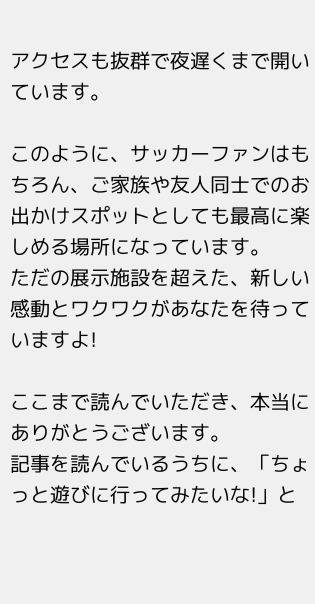アクセスも抜群で夜遅くまで開いています。

このように、サッカーファンはもちろん、ご家族や友人同士でのお出かけスポットとしても最高に楽しめる場所になっています。
ただの展示施設を超えた、新しい感動とワクワクがあなたを待っていますよ!

ここまで読んでいただき、本当にありがとうございます。
記事を読んでいるうちに、「ちょっと遊びに行ってみたいな!」と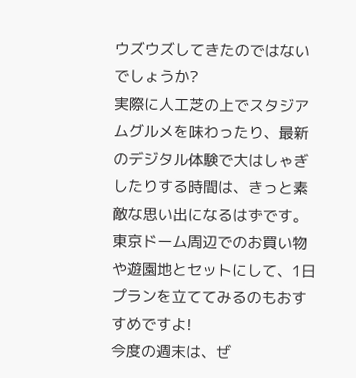ウズウズしてきたのではないでしょうか?
実際に人工芝の上でスタジアムグルメを味わったり、最新のデジタル体験で大はしゃぎしたりする時間は、きっと素敵な思い出になるはずです。
東京ドーム周辺でのお買い物や遊園地とセットにして、1日プランを立ててみるのもおすすめですよ!
今度の週末は、ぜ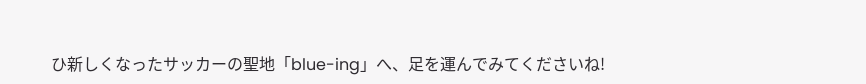ひ新しくなったサッカーの聖地「blue-ing」へ、足を運んでみてくださいね!